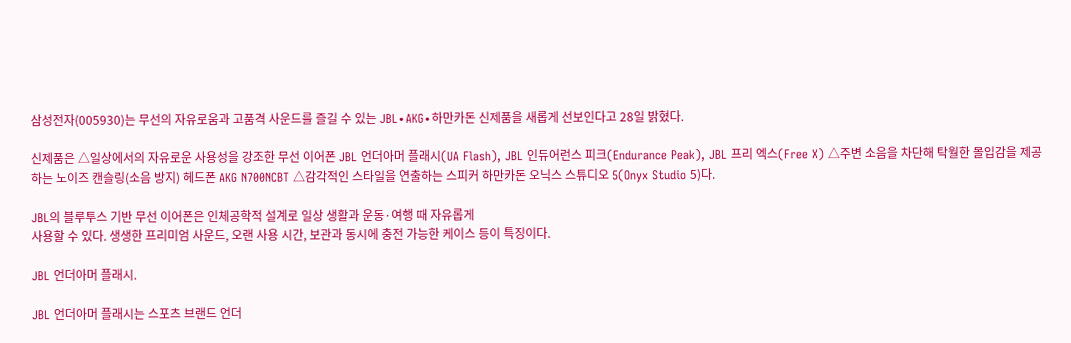삼성전자(005930)는 무선의 자유로움과 고품격 사운드를 즐길 수 있는 JBL∙AKG∙하만카돈 신제품을 새롭게 선보인다고 28일 밝혔다.

신제품은 △일상에서의 자유로운 사용성을 강조한 무선 이어폰 JBL 언더아머 플래시(UA Flash), JBL 인듀어런스 피크(Endurance Peak), JBL 프리 엑스(Free X) △주변 소음을 차단해 탁월한 몰입감을 제공하는 노이즈 캔슬링(소음 방지) 헤드폰 AKG N700NCBT △감각적인 스타일을 연출하는 스피커 하만카돈 오닉스 스튜디오 5(Onyx Studio 5)다.

JBL의 블루투스 기반 무선 이어폰은 인체공학적 설계로 일상 생활과 운동·여행 때 자유롭게
사용할 수 있다. 생생한 프리미엄 사운드, 오랜 사용 시간, 보관과 동시에 충전 가능한 케이스 등이 특징이다.

JBL 언더아머 플래시.

JBL 언더아머 플래시는 스포츠 브랜드 언더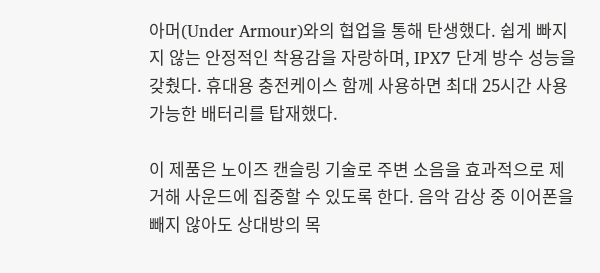아머(Under Armour)와의 협업을 통해 탄생했다. 쉽게 빠지지 않는 안정적인 착용감을 자랑하며, IPX7 단계 방수 성능을 갖췄다. 휴대용 충전케이스 함께 사용하면 최대 25시간 사용 가능한 배터리를 탑재했다.

이 제품은 노이즈 캔슬링 기술로 주변 소음을 효과적으로 제거해 사운드에 집중할 수 있도록 한다. 음악 감상 중 이어폰을 빼지 않아도 상대방의 목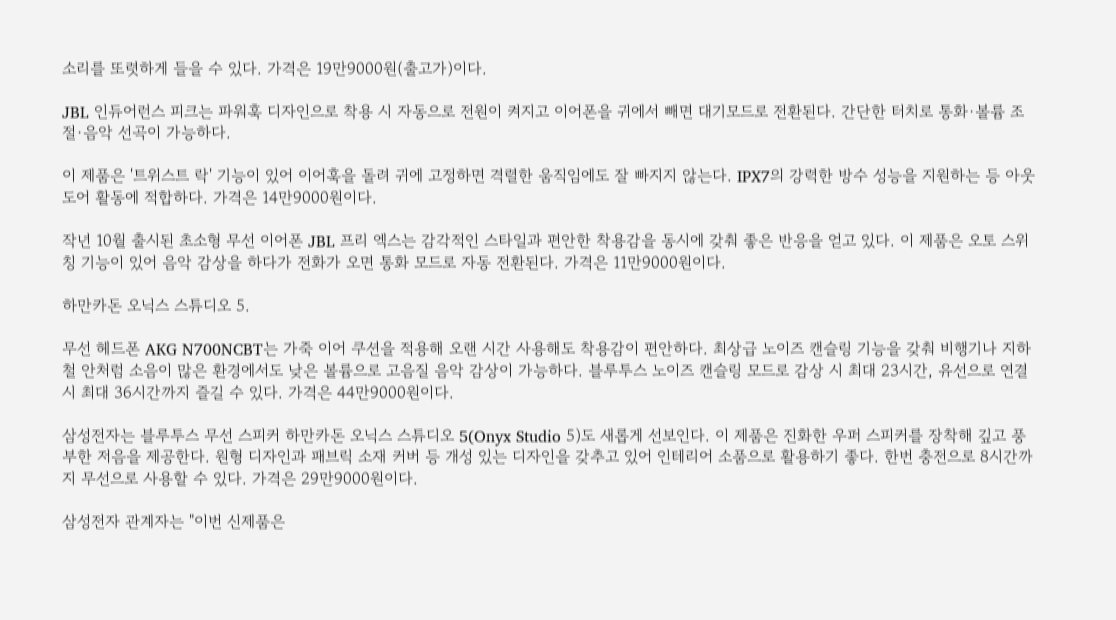소리를 또렷하게 들을 수 있다. 가격은 19만9000원(출고가)이다.

JBL 인듀어런스 피크는 파워훅 디자인으로 착용 시 자동으로 전원이 켜지고 이어폰을 귀에서 빼면 대기모드로 전환된다. 간단한 터치로 통화·볼륨 조절·음악 선곡이 가능하다.

이 제품은 '트위스트 락' 기능이 있어 이어훅을 돌려 귀에 고정하면 격렬한 움직임에도 잘 빠지지 않는다. IPX7의 강력한 방수 성능을 지원하는 등 아웃도어 활동에 적합하다. 가격은 14만9000원이다.

작년 10월 출시된 초소형 무선 이어폰 JBL 프리 엑스는 감각적인 스타일과 편안한 착용감을 동시에 갖춰 좋은 반응을 얻고 있다. 이 제품은 오토 스위칭 기능이 있어 음악 감상을 하다가 전화가 오면 통화 모드로 자동 전환된다. 가격은 11만9000원이다.

하만카돈 오닉스 스튜디오 5.

무선 헤드폰 AKG N700NCBT는 가죽 이어 쿠션을 적용해 오랜 시간 사용해도 착용감이 편안하다. 최상급 노이즈 캔슬링 기능을 갖춰 비행기나 지하철 안처럼 소음이 많은 환경에서도 낮은 볼륨으로 고음질 음악 감상이 가능하다. 블루투스 노이즈 캔슬링 모드로 감상 시 최대 23시간, 유선으로 연결 시 최대 36시간까지 즐길 수 있다. 가격은 44만9000원이다.

삼성전자는 블루투스 무선 스피커 하만카돈 오닉스 스튜디오 5(Onyx Studio 5)도 새롭게 선보인다. 이 제품은 진화한 우퍼 스피커를 장착해 깊고 풍부한 저음을 제공한다. 원형 디자인과 패브릭 소재 커버 등 개성 있는 디자인을 갖추고 있어 인테리어 소품으로 활용하기 좋다. 한번 충전으로 8시간까지 무선으로 사용할 수 있다. 가격은 29만9000원이다.

삼성전자 관계자는 "이번 신제품은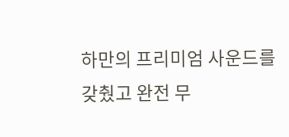하만의 프리미엄 사운드를 갖췄고 완전 무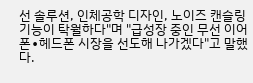선 솔루션, 인체공학 디자인, 노이즈 캔슬링 기능이 탁월하다"며 "급성장 중인 무선 이어폰∙헤드폰 시장을 선도해 나가겠다"고 말했다.